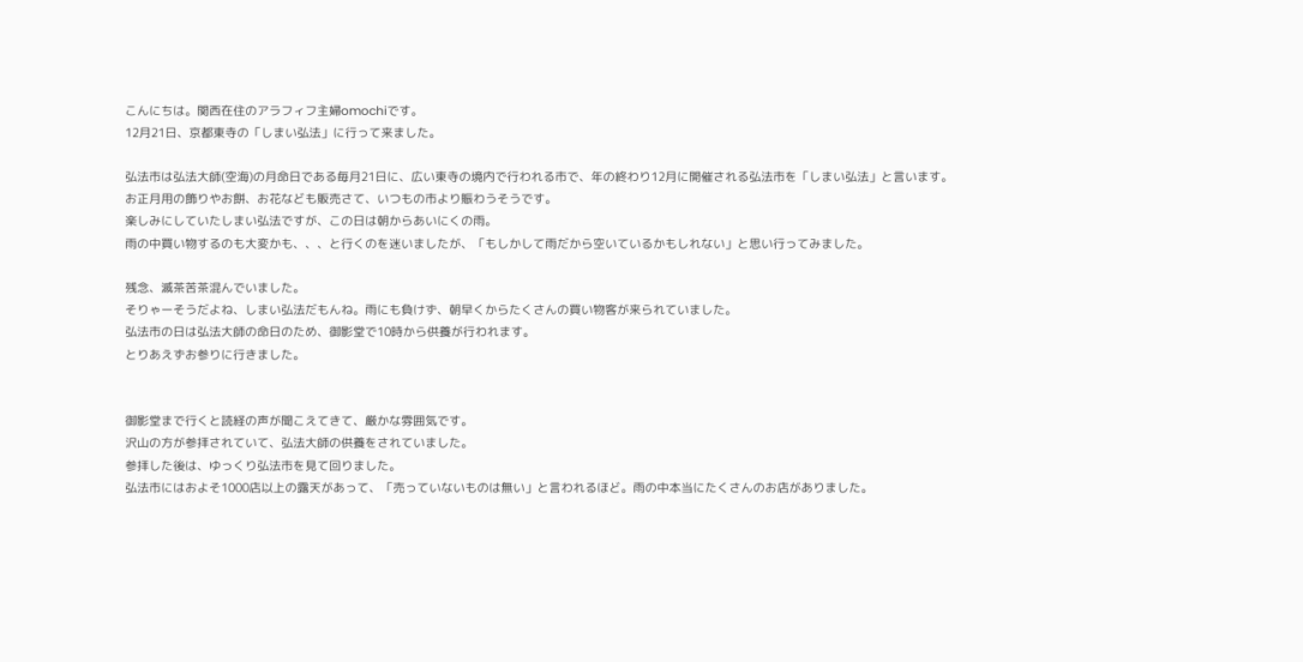こんにちは。関西在住のアラフィフ主婦omochiです。
12月21日、京都東寺の「しまい弘法」に行って来ました。

弘法市は弘法大師(空海)の月命日である毎月21日に、広い東寺の境内で行われる市で、年の終わり12月に開催される弘法市を「しまい弘法」と言います。
お正月用の飾りやお餅、お花なども販売さて、いつもの市より賑わうそうです。
楽しみにしていたしまい弘法ですが、この日は朝からあいにくの雨。
雨の中買い物するのも大変かも、、、と行くのを迷いましたが、「もしかして雨だから空いているかもしれない」と思い行ってみました。

残念、滅茶苦茶混んでいました。
そりゃーそうだよね、しまい弘法だもんね。雨にも負けず、朝早くからたくさんの買い物客が来られていました。
弘法市の日は弘法大師の命日のため、御影堂で10時から供養が行われます。
とりあえずお参りに行きました。


御影堂まで行くと読経の声が聞こえてきて、厳かな雰囲気です。
沢山の方が参拝されていて、弘法大師の供養をされていました。
参拝した後は、ゆっくり弘法市を見て回りました。
弘法市にはおよそ1000店以上の露天があって、「売っていないものは無い」と言われるほど。雨の中本当にたくさんのお店がありました。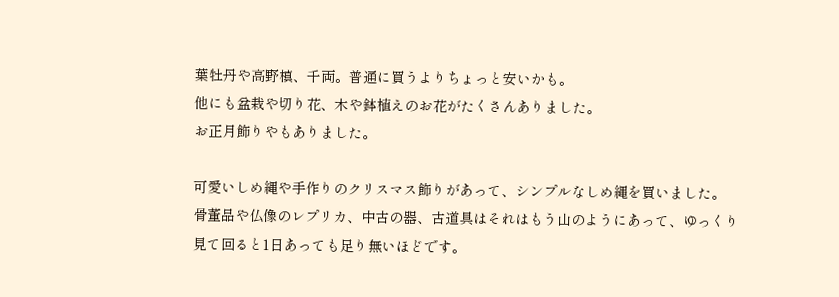葉牡丹や高野槙、千両。普通に買うよりちょっと安いかも。
他にも盆栽や切り花、木や鉢植えのお花がたくさんありました。
お正月飾りやもありました。

可愛いしめ縄や手作りのクリスマス飾りがあって、シンプルなしめ縄を買いました。
骨董品や仏像のレプリカ、中古の器、古道具はそれはもう山のようにあって、ゆっくり見て回ると1日あっても足り無いほどです。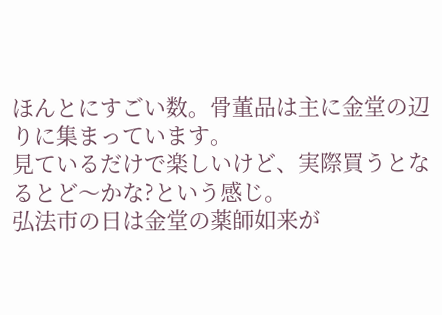ほんとにすごい数。骨董品は主に金堂の辺りに集まっています。
見ているだけで楽しいけど、実際買うとなるとど〜かな?という感じ。
弘法市の日は金堂の薬師如来が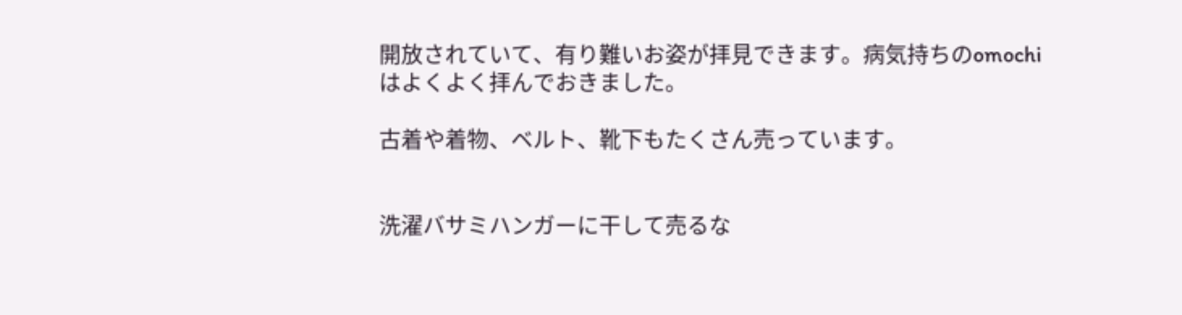開放されていて、有り難いお姿が拝見できます。病気持ちのomochiはよくよく拝んでおきました。

古着や着物、ベルト、靴下もたくさん売っています。


洗濯バサミハンガーに干して売るな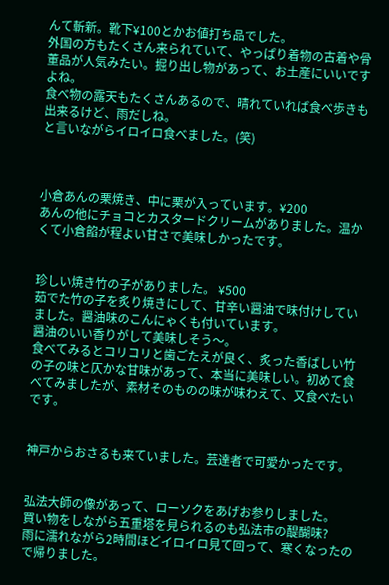んて斬新。靴下¥100とかお値打ち品でした。
外国の方もたくさん来られていて、やっぱり着物の古着や骨董品が人気みたい。掘り出し物があって、お土産にいいですよね。
食べ物の露天もたくさんあるので、晴れていれば食べ歩きも出来るけど、雨だしね。
と言いながらイロイロ食べました。(笑)



小倉あんの栗焼き、中に栗が入っています。¥200
あんの他にチョコとカスタードクリームがありました。温かくて小倉餡が程よい甘さで美味しかったです。


珍しい焼き竹の子がありました。 ¥500
茹でた竹の子を炙り焼きにして、甘辛い醤油で味付けしていました。醤油味のこんにゃくも付いています。
醤油のいい香りがして美味しそう〜。
食べてみるとコリコリと歯ごたえが良く、炙った香ばしい竹の子の味と仄かな甘味があって、本当に美味しい。初めて食べてみましたが、素材そのものの味が味わえて、又食べたいです。


神戸からおさるも来ていました。芸達者で可愛かったです。


弘法大師の像があって、ローソクをあげお参りしました。
買い物をしながら五重塔を見られるのも弘法市の醍醐味?
雨に濡れながら2時間ほどイロイロ見て回って、寒くなったので帰りました。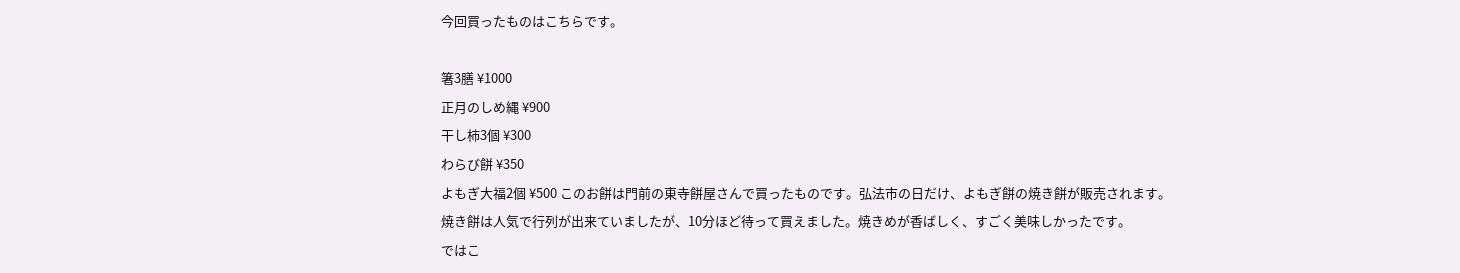今回買ったものはこちらです。

箸3膳 ¥1000
正月のしめ縄 ¥900
干し柿3個 ¥300
わらび餅 ¥350
よもぎ大福2個 ¥500 このお餅は門前の東寺餅屋さんで買ったものです。弘法市の日だけ、よもぎ餅の焼き餅が販売されます。
焼き餅は人気で行列が出来ていましたが、10分ほど待って買えました。焼きめが香ばしく、すごく美味しかったです。
ではこ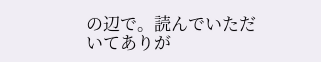の辺で。読んでいただいてありが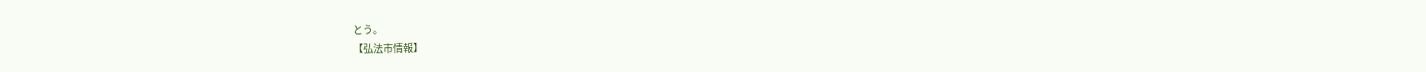とう。
【弘法市情報】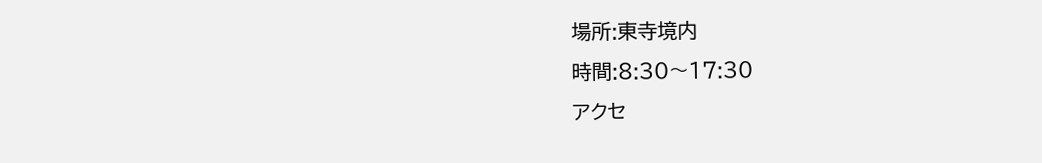場所:東寺境内
時間:8:30〜17:30
アクセ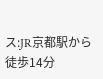ス:JR京都駅から徒歩14分